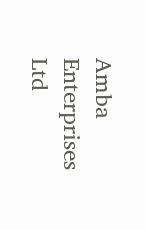Amba Enterprises Ltd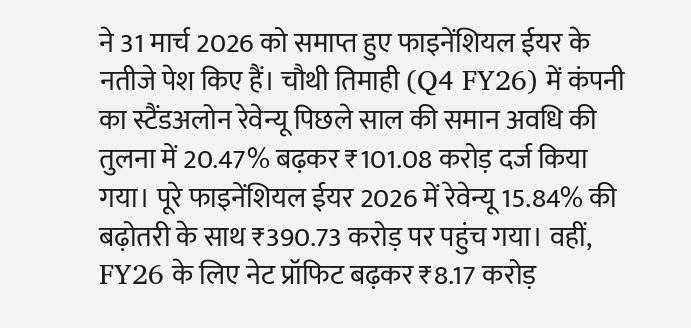ने 31 मार्च 2026 को समाप्त हुए फाइनेंशियल ईयर के नतीजे पेश किए हैं। चौथी तिमाही (Q4 FY26) में कंपनी का स्टैंडअलोन रेवेन्यू पिछले साल की समान अवधि की तुलना में 20.47% बढ़कर ₹101.08 करोड़ दर्ज किया गया। पूरे फाइनेंशियल ईयर 2026 में रेवेन्यू 15.84% की बढ़ोतरी के साथ ₹390.73 करोड़ पर पहुंच गया। वहीं, FY26 के लिए नेट प्रॉफिट बढ़कर ₹8.17 करोड़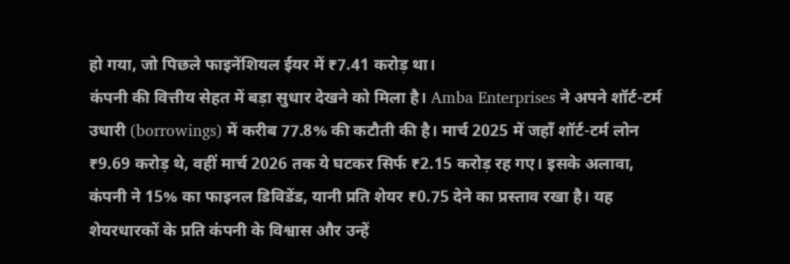हो गया, जो पिछले फाइनेंशियल ईयर में ₹7.41 करोड़ था।
कंपनी की वित्तीय सेहत में बड़ा सुधार देखने को मिला है। Amba Enterprises ने अपने शॉर्ट-टर्म उधारी (borrowings) में करीब 77.8% की कटौती की है। मार्च 2025 में जहाँ शॉर्ट-टर्म लोन ₹9.69 करोड़ थे, वहीं मार्च 2026 तक ये घटकर सिर्फ ₹2.15 करोड़ रह गए। इसके अलावा, कंपनी ने 15% का फाइनल डिविडेंड, यानी प्रति शेयर ₹0.75 देने का प्रस्ताव रखा है। यह शेयरधारकों के प्रति कंपनी के विश्वास और उन्हें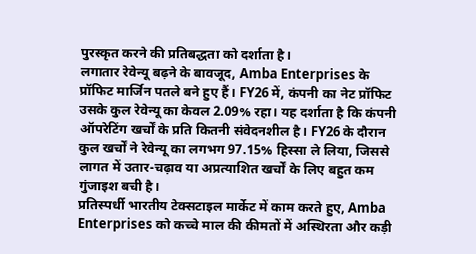पुरस्कृत करने की प्रतिबद्धता को दर्शाता है।
लगातार रेवेन्यू बढ़ने के बावजूद, Amba Enterprises के प्रॉफिट मार्जिन पतले बने हुए हैं। FY26 में, कंपनी का नेट प्रॉफिट उसके कुल रेवेन्यू का केवल 2.09% रहा। यह दर्शाता है कि कंपनी ऑपरेटिंग खर्चों के प्रति कितनी संवेदनशील है। FY26 के दौरान कुल खर्चों ने रेवेन्यू का लगभग 97.15% हिस्सा ले लिया, जिससे लागत में उतार-चढ़ाव या अप्रत्याशित खर्चों के लिए बहुत कम गुंजाइश बची है।
प्रतिस्पर्धी भारतीय टेक्सटाइल मार्केट में काम करते हुए, Amba Enterprises को कच्चे माल की कीमतों में अस्थिरता और कड़ी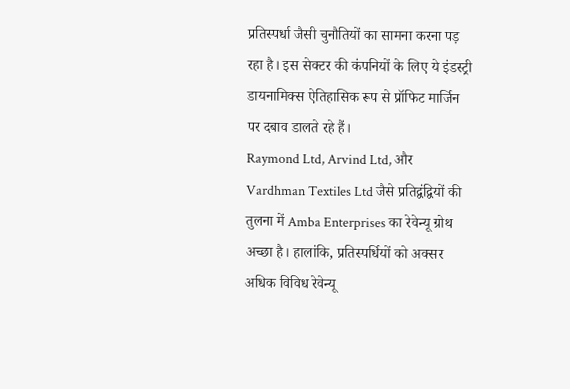प्रतिस्पर्धा जैसी चुनौतियों का सामना करना पड़ रहा है। इस सेक्टर की कंपनियों के लिए ये इंडस्ट्री डायनामिक्स ऐतिहासिक रूप से प्रॉफिट मार्जिन पर दबाव डालते रहे हैं।
Raymond Ltd, Arvind Ltd, और Vardhman Textiles Ltd जैसे प्रतिद्वंद्वियों की तुलना में Amba Enterprises का रेवेन्यू ग्रोथ अच्छा है। हालांकि, प्रतिस्पर्धियों को अक्सर अधिक विविध रेवेन्यू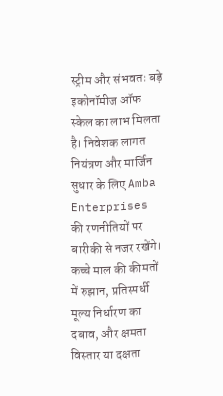स्ट्रीम और संभवतः बड़े इकोनॉमीज ऑफ स्केल का लाभ मिलता है। निवेशक लागत नियंत्रण और मार्जिन सुधार के लिए Amba Enterprises की रणनीतियों पर बारीकी से नजर रखेंगे। कच्चे माल की कीमतों में रुझान, प्रतिस्पर्धी मूल्य निर्धारण का दबाव, और क्षमता विस्तार या दक्षता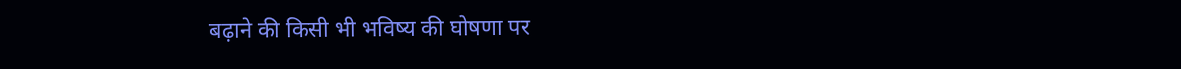बढ़ाने की किसी भी भविष्य की घोषणा पर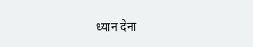ध्यान देना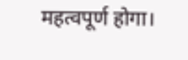महत्वपूर्ण होगा।